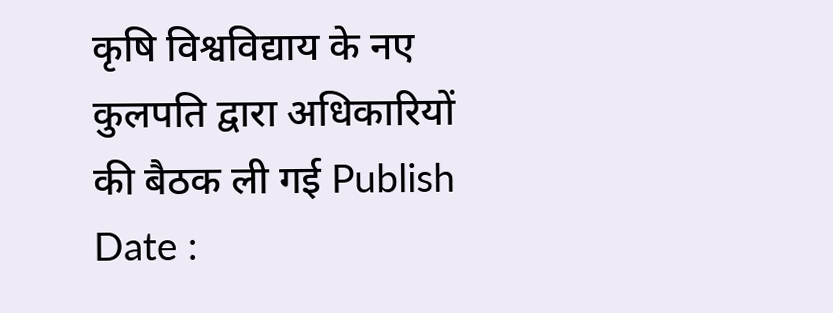कृषि विश्वविद्याय के नए कुलपति द्वारा अधिकारियों की बैठक ली गई Publish Date :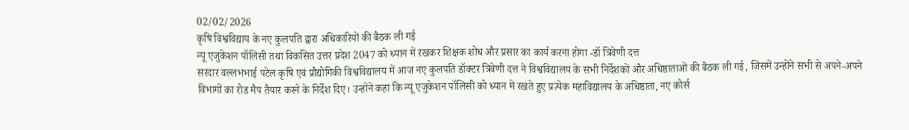02/02/2026
कृषि विश्वविद्याय के नए कुलपति द्वारा अधिकारियों की बैठक ली गई
न्यू एजुकेशन पॉलिसी तथा विकसित उत्तर प्रदेश 2047 को ध्यान में रखकर शिक्षक शोध और प्रसार का कार्य करना होगा -डॉ त्रिवेणी दत्त
सरदार वल्लभभाई पटेल कृषि एवं प्रौद्योगिकी विश्वविद्यालय में आज नए कुलपति डॉक्टर त्रिवेणी दत्त ने विश्वविद्यालय के सभी निर्देशकों और अधिष्ठाताओं की बैठक ली गई, जिसमें उन्होंने सभी से अपने-अपने विभागों का रोड मैप तैयार करने के निर्देश दिए। उन्होंने कहा कि न्यू एजुकेशन पॉलिसी को ध्यान में रखते हुए प्रत्येक महाविद्यालय के अधिष्ठाता, नए कोर्स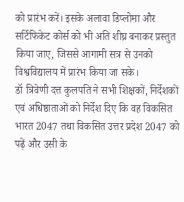को प्रारंभ करें। इसके अलावा डिप्लोमा और सर्टिफिकेट कोर्स को भी अति शीघ्र बनाकर प्रस्तुत किया जाए, जिससे आगामी सत्र से उनको विश्वविद्यालय में प्रारंभ किया जा सके।
डॉ त्रिवेणी दत्त कुलपति ने सभी शिक्षकों, निर्देशकों एवं अधिष्ठाताओं को निर्देश दिए कि वह विकसित भारत 2047 तथा विकसित उत्तर प्रदेश 2047 को पढ़ें और उसी के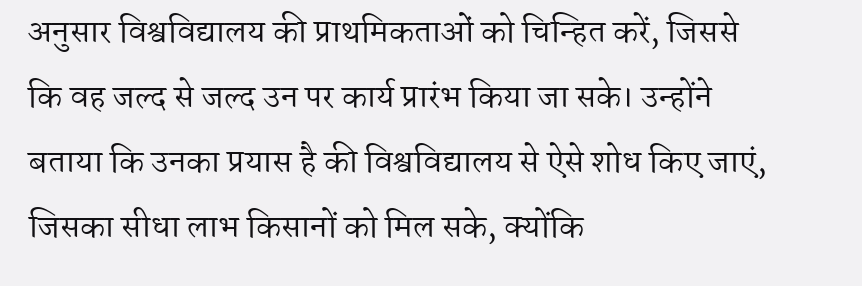अनुसार विश्वविद्यालय की प्राथमिकताओं को चिन्हित करें, जिससे कि वह जल्द से जल्द उन पर कार्य प्रारंभ किया जा सके। उन्होंने बताया कि उनका प्रयास है की विश्वविद्यालय से ऐसे शोध किए जाएं, जिसका सीधा लाभ किसानों को मिल सके, क्योंकि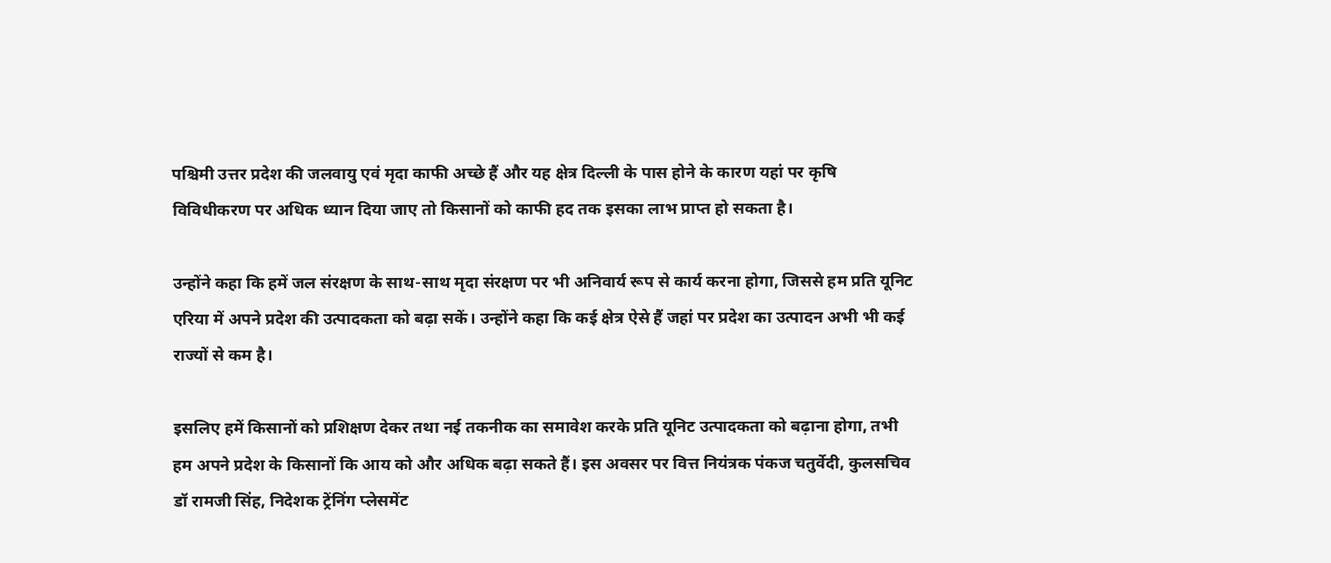पश्चिमी उत्तर प्रदेश की जलवायु एवं मृदा काफी अच्छे हैं और यह क्षेत्र दिल्ली के पास होने के कारण यहां पर कृषि विविधीकरण पर अधिक ध्यान दिया जाए तो किसानों को काफी हद तक इसका लाभ प्राप्त हो सकता है।

उन्होंने कहा कि हमें जल संरक्षण के साथ-साथ मृदा संरक्षण पर भी अनिवार्य रूप से कार्य करना होगा, जिससे हम प्रति यूनिट एरिया में अपने प्रदेश की उत्पादकता को बढ़ा सकें। उन्होंने कहा कि कई क्षेत्र ऐसे हैं जहां पर प्रदेश का उत्पादन अभी भी कई राज्यों से कम है।

इसलिए हमें किसानों को प्रशिक्षण देकर तथा नई तकनीक का समावेश करके प्रति यूनिट उत्पादकता को बढ़ाना होगा, तभी हम अपने प्रदेश के किसानों कि आय को और अधिक बढ़ा सकते हैं। इस अवसर पर वित्त नियंत्रक पंकज चतुर्वेदी, कुलसचिव डॉ रामजी सिंह, निदेशक ट्रेंनिंग प्लेसमेंट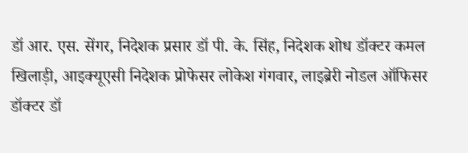डॉ आर. एस. सेंगर, निदेशक प्रसार डॉ पी. के. सिंह, निदेशक शोध डॉक्टर कमल खिलाड़ी, आइक्यूएसी निदेशक प्रोफेसर लोकेश गंगवार, लाइब्रेरी नोडल ऑफिसर डॉक्टर डॉ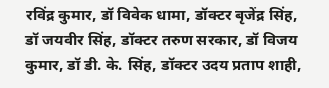रविंद्र कुमार, डॉ विवेक धामा, डॉक्टर बृजेंद्र सिंह, डॉ जयवीर सिंह, डॉक्टर तरुण सरकार, डॉ विजय कुमार, डॉ डी. के. सिंह, डॉक्टर उदय प्रताप शाही,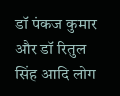डॉ पंकज कुमार और डॉ रितुल सिंह आदि लोग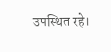उपस्थित रहे।